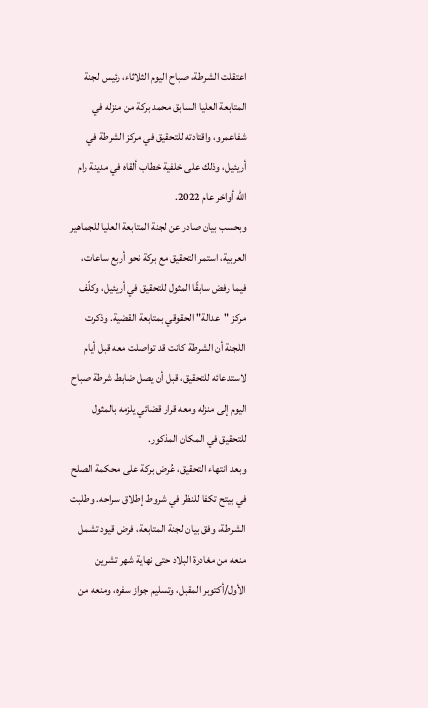اعتقلت الشرطة، صباح اليوم الثلاثاء، رئيس لجنة المتابعة العليا السابق محمد بركة من منزله في شفاعمرو، واقتادته للتحقيق في مركز الشرطة في أريئيل، وذلك على خلفية خطاب ألقاه في مدينة رام الله أواخر عام 2022.
وبحسب بيان صادر عن لجنة المتابعة العليا للجماهير العربية، استمر التحقيق مع بركة نحو أربع ساعات، فيما رفض سابقًا المثول للتحقيق في أريئيل، وكلّف مركز "عدالة" الحقوقي بمتابعة القضية. وذكرت اللجنة أن الشرطة كانت قد تواصلت معه قبل أيام لاستدعائه للتحقيق، قبل أن يصل ضابط شرطة صباح اليوم إلى منزله ومعه قرار قضائي يلزمه بالمثول للتحقيق في المكان المذكور.
وبعد انتهاء التحقيق، عُرض بركة على محكمة الصلح في بيتح تكفا للنظر في شروط إطلاق سراحه. وطلبت الشرطة، وفق بيان لجنة المتابعة، فرض قيود تشمل منعه من مغادرة البلاد حتى نهاية شهر تشرين الأول/أكتوبر المقبل، وتسليم جواز سفره، ومنعه من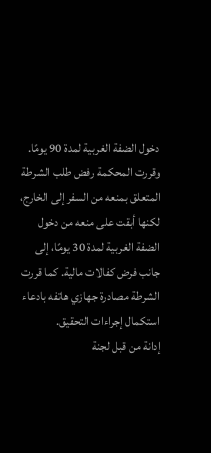دخول الضفة الغربية لمدة 90 يومًا.
وقررت المحكمة رفض طلب الشرطة المتعلق بمنعه من السفر إلى الخارج، لكنها أبقت على منعه من دخول الضفة الغربية لمدة 30 يومًا، إلى جانب فرض كفالات مالية. كما قررت الشرطة مصادرة جهازي هاتفه بادعاء استكمال إجراءات التحقيق.
إدانة من قبل لجنة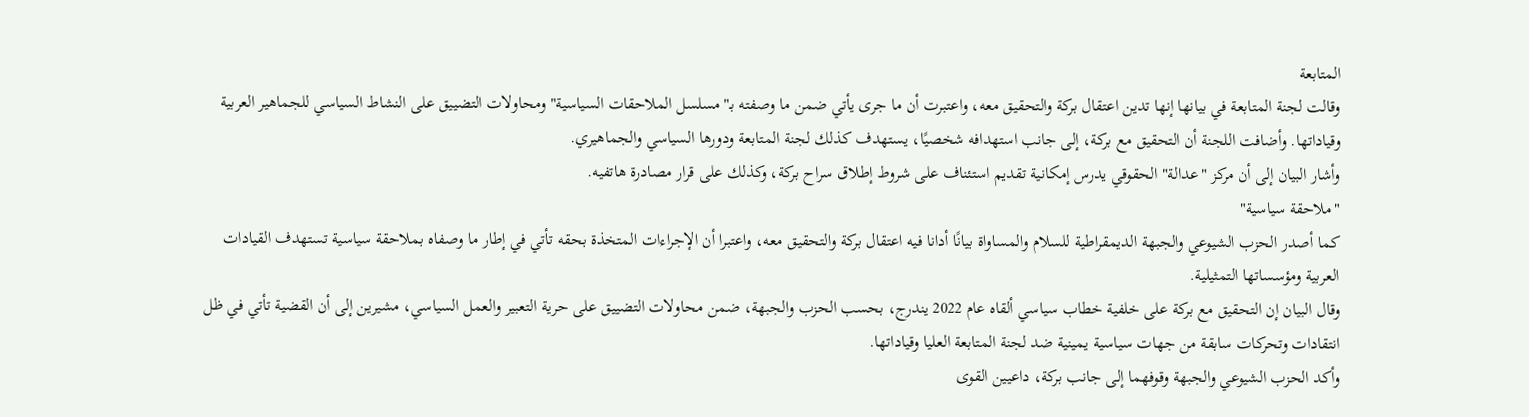المتابعة
وقالت لجنة المتابعة في بيانها إنها تدين اعتقال بركة والتحقيق معه، واعتبرت أن ما جرى يأتي ضمن ما وصفته بـ"مسلسل الملاحقات السياسية" ومحاولات التضييق على النشاط السياسي للجماهير العربية وقياداتها. وأضافت اللجنة أن التحقيق مع بركة، إلى جانب استهدافه شخصيًا، يستهدف كذلك لجنة المتابعة ودورها السياسي والجماهيري.
وأشار البيان إلى أن مركز "عدالة" الحقوقي يدرس إمكانية تقديم استئناف على شروط إطلاق سراح بركة، وكذلك على قرار مصادرة هاتفيه.
"ملاحقة سياسية"
كما أصدر الحزب الشيوعي والجبهة الديمقراطية للسلام والمساواة بيانًا أدانا فيه اعتقال بركة والتحقيق معه، واعتبرا أن الإجراءات المتخذة بحقه تأتي في إطار ما وصفاه بملاحقة سياسية تستهدف القيادات العربية ومؤسساتها التمثيلية.
وقال البيان إن التحقيق مع بركة على خلفية خطاب سياسي ألقاه عام 2022 يندرج، بحسب الحزب والجبهة، ضمن محاولات التضييق على حرية التعبير والعمل السياسي، مشيرين إلى أن القضية تأتي في ظل انتقادات وتحركات سابقة من جهات سياسية يمينية ضد لجنة المتابعة العليا وقياداتها.
وأكد الحزب الشيوعي والجبهة وقوفهما إلى جانب بركة، داعيين القوى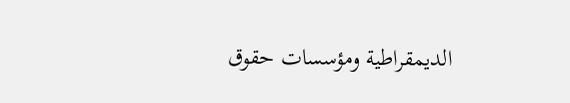الديمقراطية ومؤسسات حقوق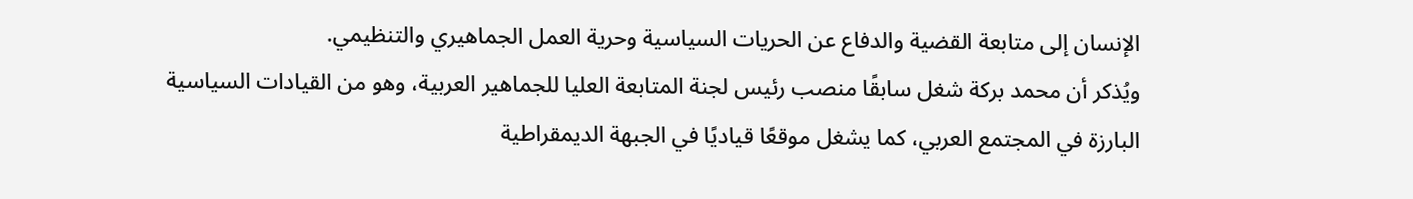الإنسان إلى متابعة القضية والدفاع عن الحريات السياسية وحرية العمل الجماهيري والتنظيمي.
ويُذكر أن محمد بركة شغل سابقًا منصب رئيس لجنة المتابعة العليا للجماهير العربية، وهو من القيادات السياسية البارزة في المجتمع العربي، كما يشغل موقعًا قياديًا في الجبهة الديمقراطية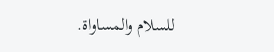للسلام والمساواة.